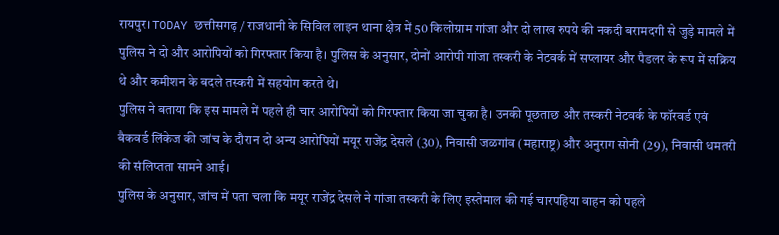रायपुर। TODAY छत्तीसगढ़ / राजधानी के सिविल लाइन थाना क्षेत्र में 50 किलोग्राम गांजा और दो लाख रुपये की नकदी बरामदगी से जुड़े मामले में पुलिस ने दो और आरोपियों को गिरफ्तार किया है। पुलिस के अनुसार, दोनों आरोपी गांजा तस्करी के नेटवर्क में सप्लायर और पैडलर के रूप में सक्रिय थे और कमीशन के बदले तस्करी में सहयोग करते थे।
पुलिस ने बताया कि इस मामले में पहले ही चार आरोपियों को गिरफ्तार किया जा चुका है। उनकी पूछताछ और तस्करी नेटवर्क के फॉरवर्ड एवं बैकवर्ड लिंकेज की जांच के दौरान दो अन्य आरोपियों मयूर राजेंद्र देसले (30), निवासी जळगांव (महाराष्ट्र) और अनुराग सोनी (29), निवासी धमतरी की संलिप्तता सामने आई।
पुलिस के अनुसार, जांच में पता चला कि मयूर राजेंद्र देसले ने गांजा तस्करी के लिए इस्तेमाल की गई चारपहिया वाहन को पहले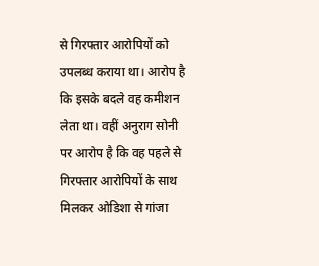से गिरफ्तार आरोपियों को उपलब्ध कराया था। आरोप है कि इसके बदले वह कमीशन लेता था। वहीं अनुराग सोनी पर आरोप है कि वह पहले से गिरफ्तार आरोपियों के साथ मिलकर ओडिशा से गांजा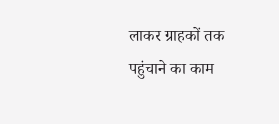लाकर ग्राहकों तक पहुंचाने का काम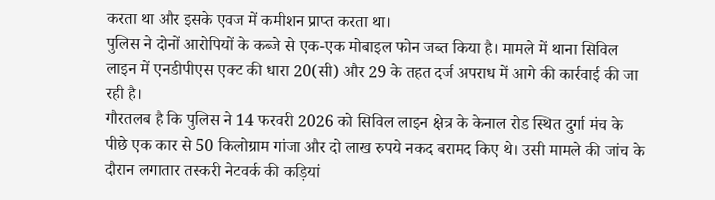करता था और इसके एवज में कमीशन प्राप्त करता था।
पुलिस ने दोनों आरोपियों के कब्जे से एक-एक मोबाइल फोन जब्त किया है। मामले में थाना सिविल लाइन में एनडीपीएस एक्ट की धारा 20(सी) और 29 के तहत दर्ज अपराध में आगे की कार्रवाई की जा रही है।
गौरतलब है कि पुलिस ने 14 फरवरी 2026 को सिविल लाइन क्षेत्र के केनाल रोड स्थित दुर्गा मंच के पीछे एक कार से 50 किलोग्राम गांजा और दो लाख रुपये नकद बरामद किए थे। उसी मामले की जांच के दौरान लगातार तस्करी नेटवर्क की कड़ियां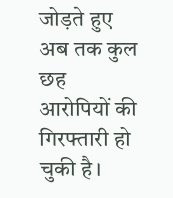जोड़ते हुए अब तक कुल छह आरोपियों की गिरफ्तारी हो चुकी है।